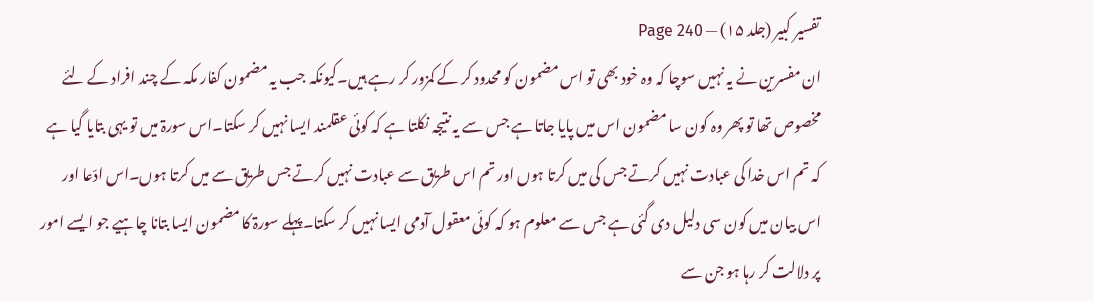تفسیر کبیر (جلد ۱۵) — Page 240
ان مفسرین نے یہ نہیں سوچا کہ وہ خود بھی تو اس مضمون کو محدود کر کے کمزور کر رہے ہیں۔کیونکہ جب یہ مضمون کفار مکہ کے چند افراد کے لئے مخصوص تھا تو پھر وہ کون سا مضمون اس میں پایا جاتا ہے جس سے یہ نتیجہ نکلتا ہے کہ کوئی عقلمند ایسا نہیں کر سکتا۔اس سورۃ میں تو یہی بتایا گیا ہے کہ تم اس خدا کی عبادت نہیں کرتے جس کی میں کرتا ہوں اور تم اس طریق سے عبادت نہیں کرتے جس طریق سے میں کرتا ہوں۔اس ادّعا اور اس بیان میں کون سی دلیل دی گئی ہے جس سے معلوم ہو کہ کوئی معقول آدمی ایسا نہیں کر سکتا۔پہلے سورۃ کا مضمون ایسا بتانا چاہیے جو ایسے امور پر دلالت کر رہا ہو جن سے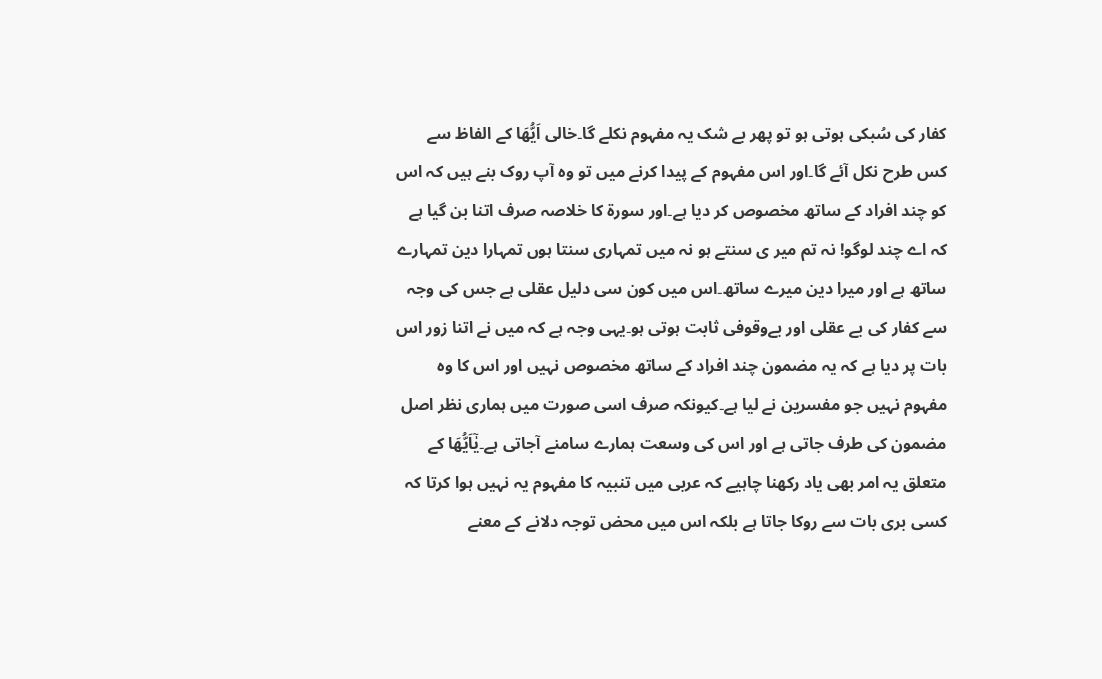کفار کی سُبکی ہوتی ہو تو پھر بے شک یہ مفہوم نکلے گا۔خالی اَیُّھَا کے الفاظ سے کس طرح نکل آئے گا۔اور اس مفہوم کے پیدا کرنے میں تو وہ آپ روک بنے ہیں کہ اس کو چند افراد کے ساتھ مخصوص کر دیا ہے۔اور سورۃ کا خلاصہ صرف اتنا بن گیا ہے کہ اے چند لوگو! نہ تم میر ی سنتے ہو نہ میں تمہاری سنتا ہوں تمہارا دین تمہارے ساتھ ہے اور میرا دین میرے ساتھ۔اس میں کون سی دلیل عقلی ہے جس کی وجہ سے کفار کی بے عقلی اور بےوقوفی ثابت ہوتی ہو۔یہی وجہ ہے کہ میں نے اتنا زور اس بات پر دیا ہے کہ یہ مضمون چند افراد کے ساتھ مخصوص نہیں اور اس کا وہ مفہوم نہیں جو مفسرین نے لیا ہے۔کیونکہ صرف اسی صورت میں ہماری نظر اصل مضمون کی طرف جاتی ہے اور اس کی وسعت ہمارے سامنے آجاتی ہے۔يٰۤاَيُّهَا کے متعلق یہ امر بھی یاد رکھنا چاہیے کہ عربی میں تنبیہ کا مفہوم یہ نہیں ہوا کرتا کہ کسی بری بات سے روکا جاتا ہے بلکہ اس میں محض توجہ دلانے کے معنے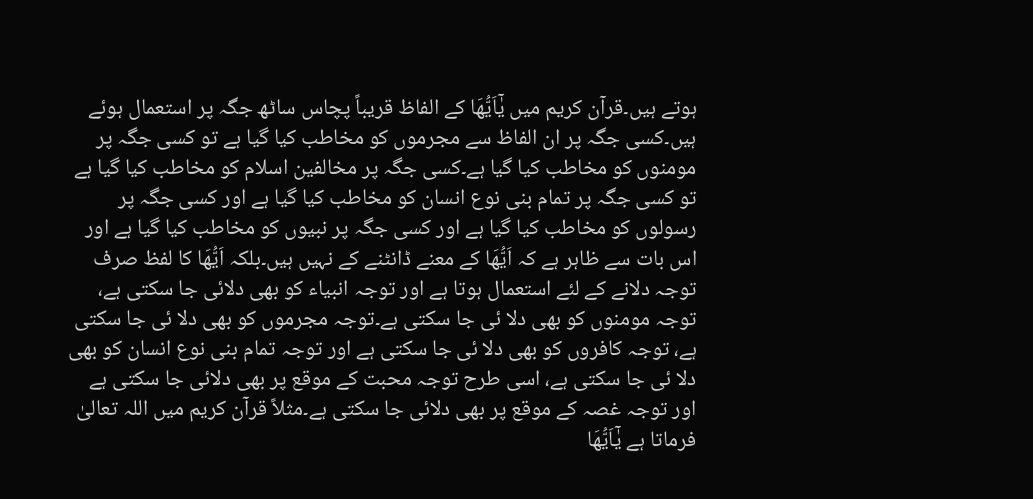ہوتے ہیں۔قرآن کریم میں يٰۤاَيُّهَا کے الفاظ قریباً پچاس ساٹھ جگہ پر استعمال ہوئے ہیں۔کسی جگہ پر ان الفاظ سے مجرموں کو مخاطب کیا گیا ہے تو کسی جگہ پر مومنوں کو مخاطب کیا گیا ہے۔کسی جگہ پر مخالفین اسلام کو مخاطب کیا گیا ہے تو کسی جگہ پر تمام بنی نوع انسان کو مخاطب کیا گیا ہے اور کسی جگہ پر رسولوں کو مخاطب کیا گیا ہے اور کسی جگہ پر نبیوں کو مخاطب کیا گیا ہے اور اس بات سے ظاہر ہے کہ اَیُّھَا کے معنے ڈانٹنے کے نہیں ہیں۔بلکہ اَیُّھَا کا لفظ صرف توجہ دلانے کے لئے استعمال ہوتا ہے اور توجہ انبیاء کو بھی دلائی جا سکتی ہے، توجہ مومنوں کو بھی دلا ئی جا سکتی ہے۔توجہ مجرموں کو بھی دلا ئی جا سکتی ہے، توجہ کافروں کو بھی دلا ئی جا سکتی ہے اور توجہ تمام بنی نوع انسان کو بھی دلا ئی جا سکتی ہے، اسی طرح توجہ محبت کے موقع پر بھی دلائی جا سکتی ہے اور توجہ غصہ کے موقع پر بھی دلائی جا سکتی ہے۔مثلاً قرآن کریم میں اللہ تعالیٰ فرماتا ہے يٰۤاَيُّهَا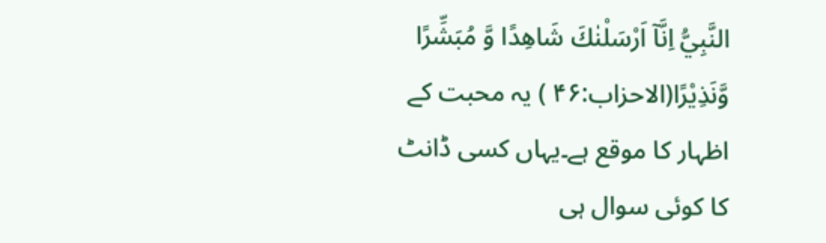النَّبِيُّ اِنَّاۤ اَرْسَلْنٰكَ شَاهِدًا وَّ مُبَشِّرًا وَّنَذِيْرًا(الاحزاب:۴۶ ) یہ محبت کے اظہار کا موقع ہے۔یہاں کسی ڈانٹ کا کوئی سوال ہی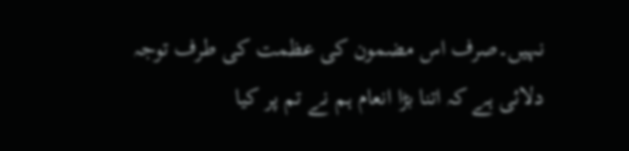نہیں۔صرف اس مضمون کی عظمت کی طرف توجہ دلائی ہے کہ اتنا بڑا انعام ہم نے تم پر کیا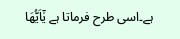ہے۔اسی طرح فرماتا ہے يٰۤاَيُّهَا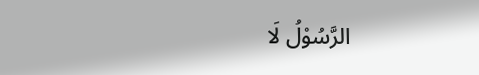الرَّسُوْلُ لَا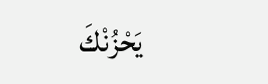يَحْزُنْكَ